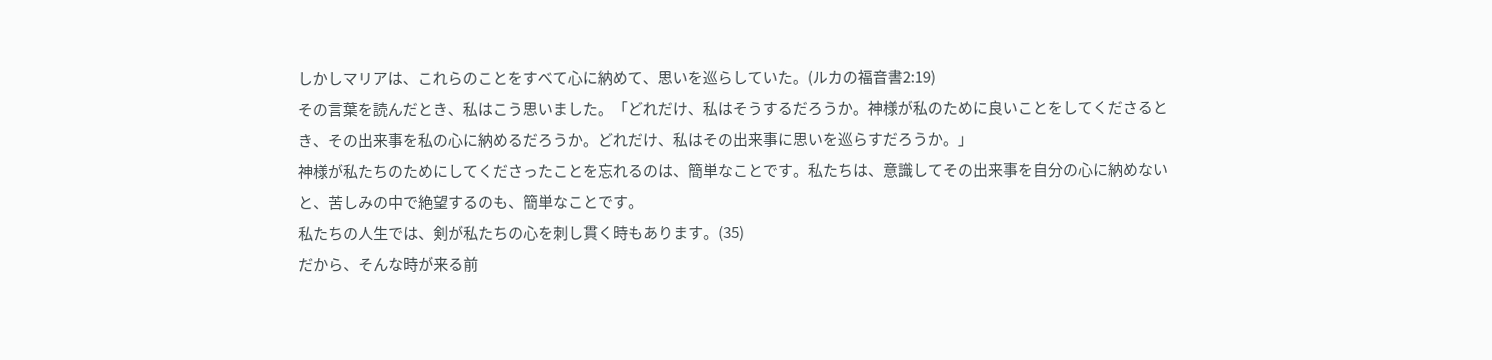しかしマリアは、これらのことをすべて心に納めて、思いを巡らしていた。(ルカの福音書2:19)
その言葉を読んだとき、私はこう思いました。「どれだけ、私はそうするだろうか。神様が私のために良いことをしてくださるとき、その出来事を私の心に納めるだろうか。どれだけ、私はその出来事に思いを巡らすだろうか。」
神様が私たちのためにしてくださったことを忘れるのは、簡単なことです。私たちは、意識してその出来事を自分の心に納めないと、苦しみの中で絶望するのも、簡単なことです。
私たちの人生では、剣が私たちの心を刺し貫く時もあります。(35)
だから、そんな時が来る前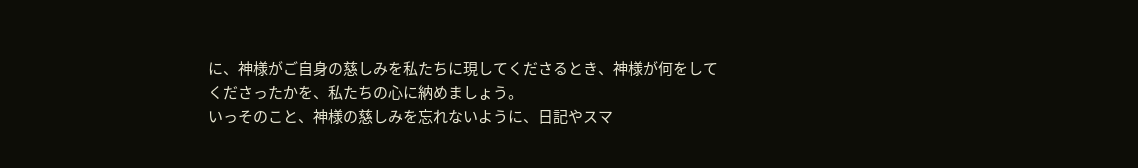に、神様がご自身の慈しみを私たちに現してくださるとき、神様が何をしてくださったかを、私たちの心に納めましょう。
いっそのこと、神様の慈しみを忘れないように、日記やスマ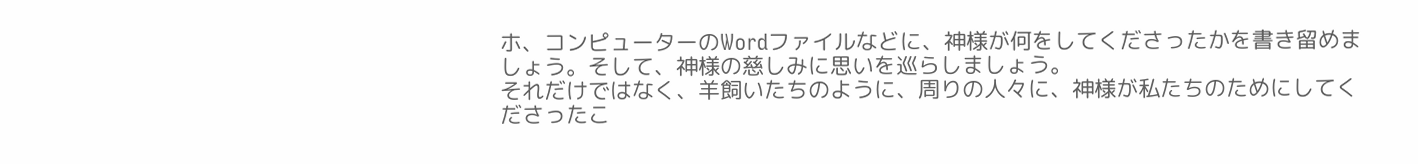ホ、コンピューターのWordファイルなどに、神様が何をしてくださったかを書き留めましょう。そして、神様の慈しみに思いを巡らしましょう。
それだけではなく、羊飼いたちのように、周りの人々に、神様が私たちのためにしてくださったこ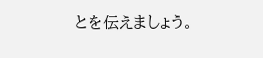とを伝えましょう。